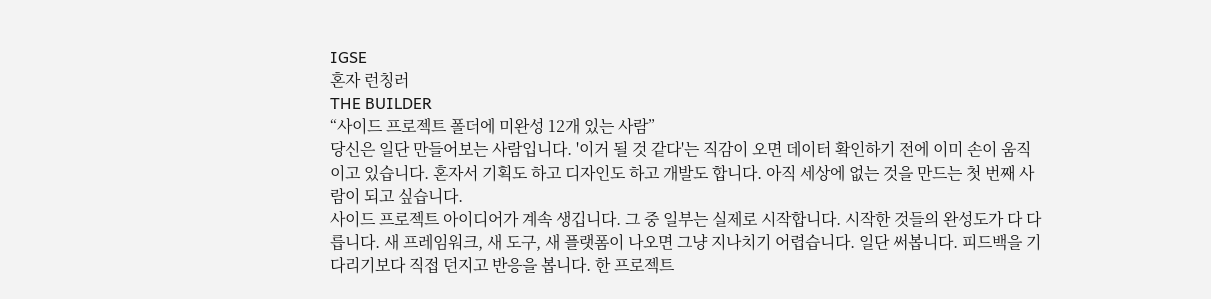IGSE
혼자 런칭러
THE BUILDER
“사이드 프로젝트 폴더에 미완성 12개 있는 사람”
당신은 일단 만들어보는 사람입니다. '이거 될 것 같다'는 직감이 오면 데이터 확인하기 전에 이미 손이 움직이고 있습니다. 혼자서 기획도 하고 디자인도 하고 개발도 합니다. 아직 세상에 없는 것을 만드는 첫 번째 사람이 되고 싶습니다.
사이드 프로젝트 아이디어가 계속 생깁니다. 그 중 일부는 실제로 시작합니다. 시작한 것들의 완성도가 다 다릅니다. 새 프레임워크, 새 도구, 새 플랫폼이 나오면 그냥 지나치기 어렵습니다. 일단 써봅니다. 피드백을 기다리기보다 직접 던지고 반응을 봅니다. 한 프로젝트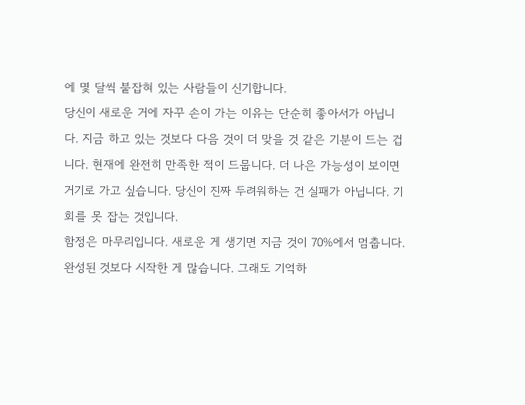에 몇 달씩 붙잡혀 있는 사람들이 신기합니다.
당신이 새로운 거에 자꾸 손이 가는 이유는 단순히 좋아서가 아닙니다. 지금 하고 있는 것보다 다음 것이 더 맞을 것 같은 기분이 드는 겁니다. 현재에 완전히 만족한 적이 드뭅니다. 더 나은 가능성이 보이면 거기로 가고 싶습니다. 당신이 진짜 두려워하는 건 실패가 아닙니다. 기회를 못 잡는 것입니다.
함정은 마무리입니다. 새로운 게 생기면 지금 것이 70%에서 멈춥니다. 완성된 것보다 시작한 게 많습니다. 그래도 기억하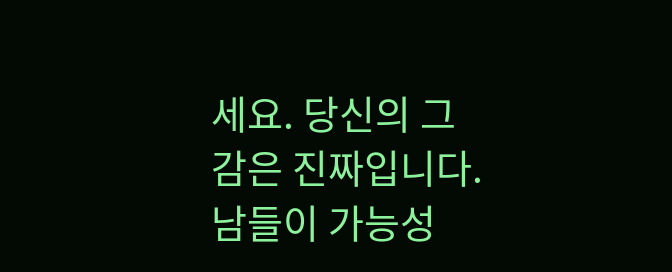세요. 당신의 그 감은 진짜입니다. 남들이 가능성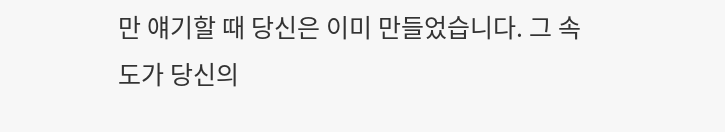만 얘기할 때 당신은 이미 만들었습니다. 그 속도가 당신의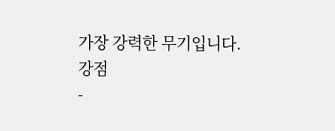가장 강력한 무기입니다.
강점
-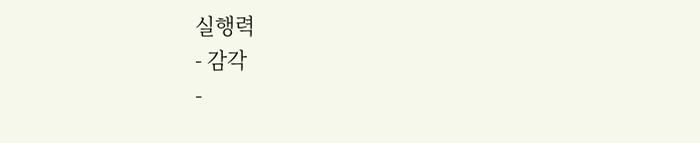실행력
- 감각
-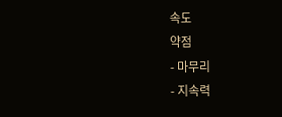속도
약점
- 마무리
- 지속력